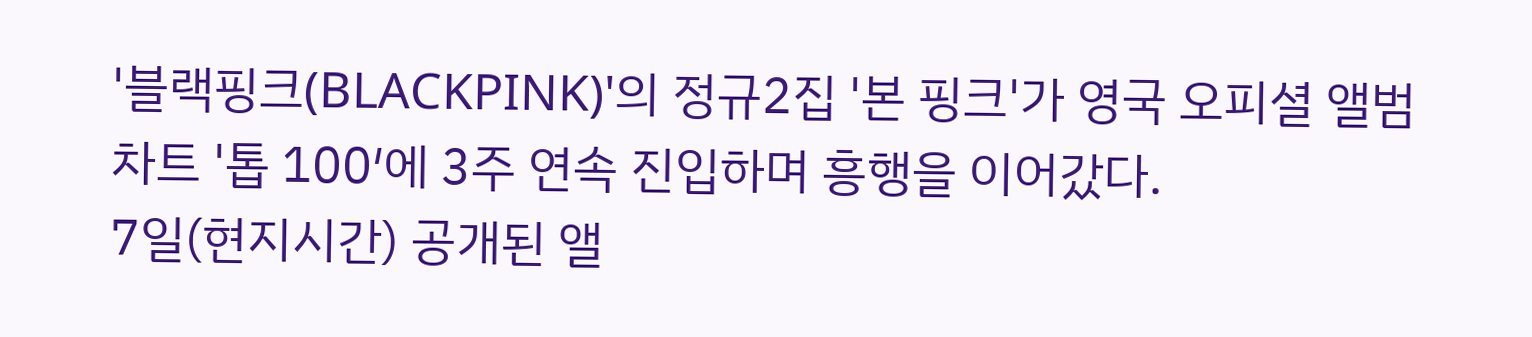'블랙핑크(BLACKPINK)'의 정규2집 '본 핑크'가 영국 오피셜 앨범 차트 '톱 100′에 3주 연속 진입하며 흥행을 이어갔다.
7일(현지시간) 공개된 앨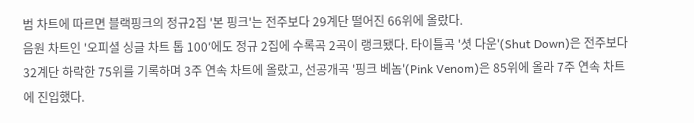범 차트에 따르면 블랙핑크의 정규2집 '본 핑크'는 전주보다 29계단 떨어진 66위에 올랐다.
음원 차트인 '오피셜 싱글 차트 톱 100′에도 정규 2집에 수록곡 2곡이 랭크됐다. 타이틀곡 '셧 다운'(Shut Down)은 전주보다 32계단 하락한 75위를 기록하며 3주 연속 차트에 올랐고, 선공개곡 '핑크 베놈'(Pink Venom)은 85위에 올라 7주 연속 차트에 진입했다.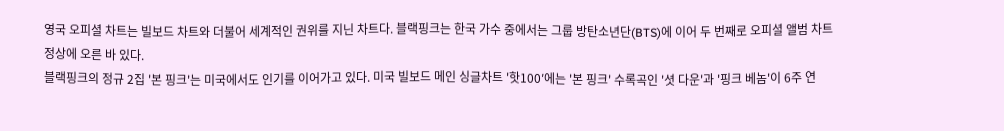영국 오피셜 차트는 빌보드 차트와 더불어 세계적인 권위를 지닌 차트다. 블랙핑크는 한국 가수 중에서는 그룹 방탄소년단(BTS)에 이어 두 번째로 오피셜 앨범 차트 정상에 오른 바 있다.
블랙핑크의 정규 2집 '본 핑크'는 미국에서도 인기를 이어가고 있다. 미국 빌보드 메인 싱글차트 '핫100′에는 '본 핑크' 수록곡인 '셧 다운'과 '핑크 베놈'이 6주 연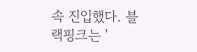속 진입했다. 블랙핑크는 '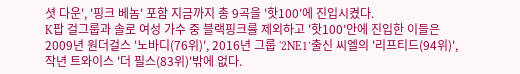셧 다운', '핑크 베놈' 포함 지금까지 총 9곡을 '핫100′에 진입시켰다.
K팝 걸그룹과 솔로 여성 가수 중 블랙핑크를 제외하고 '핫100′안에 진입한 이들은 2009년 원더걸스 '노바디(76위)', 2016년 그룹 '2NE1′출신 씨엘의 '리프티드(94위)', 작년 트와이스 '더 필스(83위)'밖에 없다.